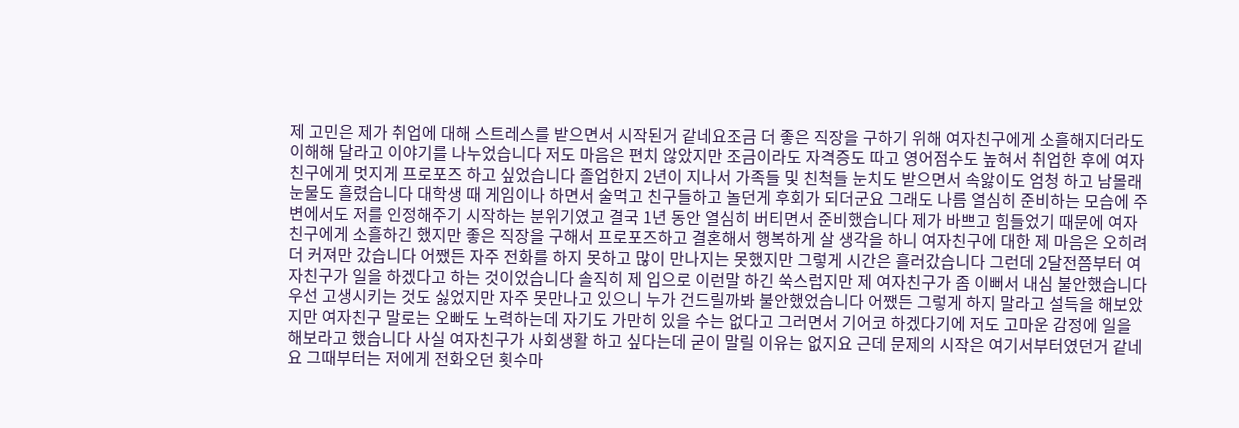제 고민은 제가 취업에 대해 스트레스를 받으면서 시작된거 같네요조금 더 좋은 직장을 구하기 위해 여자친구에게 소흘해지더라도 이해해 달라고 이야기를 나누었습니다 저도 마음은 편치 않았지만 조금이라도 자격증도 따고 영어점수도 높혀서 취업한 후에 여자친구에게 멋지게 프로포즈 하고 싶었습니다 졸업한지 2년이 지나서 가족들 및 친척들 눈치도 받으면서 속앓이도 엄청 하고 남몰래 눈물도 흘렸습니다 대학생 때 게임이나 하면서 술먹고 친구들하고 놀던게 후회가 되더군요 그래도 나름 열심히 준비하는 모습에 주변에서도 저를 인정해주기 시작하는 분위기였고 결국 1년 동안 열심히 버티면서 준비했습니다 제가 바쁘고 힘들었기 때문에 여자친구에게 소흘하긴 했지만 좋은 직장을 구해서 프로포즈하고 결혼해서 행복하게 살 생각을 하니 여자친구에 대한 제 마음은 오히려 더 커져만 갔습니다 어쨌든 자주 전화를 하지 못하고 많이 만나지는 못했지만 그렇게 시간은 흘러갔습니다 그런데 2달전쯤부터 여자친구가 일을 하겠다고 하는 것이었습니다 솔직히 제 입으로 이런말 하긴 쑥스럽지만 제 여자친구가 좀 이뻐서 내심 불안했습니다 우선 고생시키는 것도 싫었지만 자주 못만나고 있으니 누가 건드릴까봐 불안했었습니다 어쨌든 그렇게 하지 말라고 설득을 해보았지만 여자친구 말로는 오빠도 노력하는데 자기도 가만히 있을 수는 없다고 그러면서 기어코 하겠다기에 저도 고마운 감정에 일을 해보라고 했습니다 사실 여자친구가 사회생활 하고 싶다는데 굳이 말릴 이유는 없지요 근데 문제의 시작은 여기서부터였던거 같네요 그때부터는 저에게 전화오던 횟수마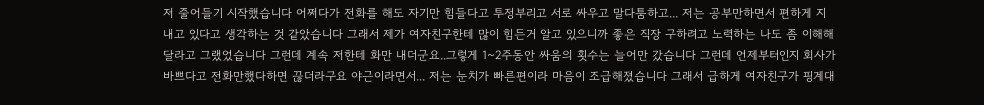저 줄어들기 시작했습니다 어쩌다가 전화를 해도 자기만 힘들다고 투정부리고 서로 싸우고 말다툼하고... 저는 공부만하면서 편하게 지내고 있다고 생각하는 것 같았습니다 그래서 제가 여자친구한테 많이 힘든거 알고 있으니까 좋은 직장 구하려고 노력하는 나도 좀 이해해달라고 그랬었습니다 그런데 계속 저한테 화만 내더군요..그렇게 1~2주동안 싸움의 횟수는 늘어만 갔습니다 그런데 언제부터인지 회사가 바쁘다고 전화만했다하면 끊더라구요 야근이라면서... 저는 눈치가 빠른편이라 마음이 조급해졌습니다 그래서 급하게 여자친구가 핑계대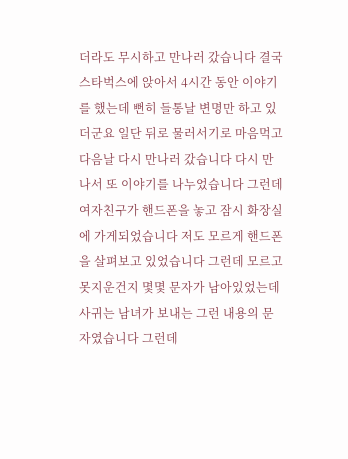더라도 무시하고 만나러 갔습니다 결국 스타벅스에 앉아서 4시간 동안 이야기를 했는데 뻔히 들통날 변명만 하고 있더군요 일단 뒤로 물러서기로 마음먹고 다음날 다시 만나러 갔습니다 다시 만나서 또 이야기를 나누었습니다 그런데 여자친구가 핸드폰을 놓고 잠시 화장실에 가게되었습니다 저도 모르게 핸드폰을 살펴보고 있었습니다 그런데 모르고 못지운건지 몇몇 문자가 남아있었는데 사귀는 남녀가 보내는 그런 내용의 문자였습니다 그런데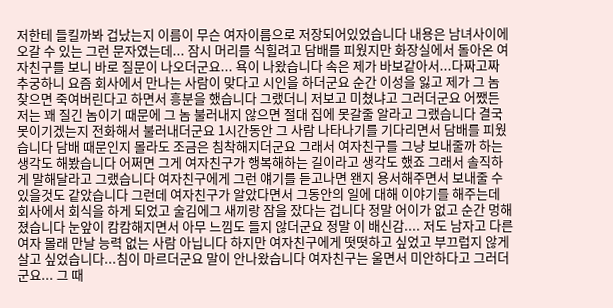저한테 들킬까봐 겁났는지 이름이 무슨 여자이름으로 저장되어있었습니다 내용은 남녀사이에 오갈 수 있는 그런 문자였는데... 잠시 머리를 식힐려고 담배를 피웠지만 화장실에서 돌아온 여자친구를 보니 바로 질문이 나오더군요... 욕이 나왔습니다 속은 제가 바보같아서...다짜고짜 추궁하니 요즘 회사에서 만나는 사람이 맞다고 시인을 하더군요 순간 이성을 잃고 제가 그 놈 찾으면 죽여버린다고 하면서 흥분을 했습니다 그랬더니 저보고 미쳤냐고 그러더군요 어쨌든 저는 꽤 질긴 놈이기 때문에 그 놈 불러내지 않으면 절대 집에 못갈줄 알라고 그랬습니다 결국 못이기겠는지 전화해서 불러내더군요 1시간동안 그 사람 나타나기를 기다리면서 담배를 피웠습니다 담배 때문인지 몰라도 조금은 침착해지더군요 그래서 여자친구를 그냥 보내줄까 하는 생각도 해봤습니다 어쩌면 그게 여자친구가 행복해하는 길이라고 생각도 했죠 그래서 솔직하게 말해달라고 그랬습니다 여자친구에게 그런 얘기를 듣고나면 왠지 용서해주면서 보내줄 수 있을것도 같았습니다 그런데 여자친구가 알았다면서 그동안의 일에 대해 이야기를 해주는데 회사에서 회식을 하게 되었고 술김에그 새끼랑 잠을 잤다는 겁니다 정말 어이가 없고 순간 멍해졌습니다 눈앞이 캄캄해지면서 아무 느낌도 들지 않더군요 정말 이 배신감.... 저도 남자고 다른 여자 몰래 만날 능력 없는 사람 아닙니다 하지만 여자친구에게 떳떳하고 싶었고 부끄럽지 않게 살고 싶었습니다...침이 마르더군요 말이 안나왔습니다 여자친구는 울면서 미안하다고 그러더군요... 그 때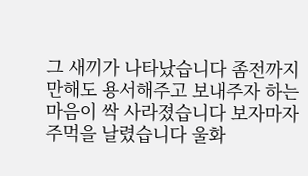그 새끼가 나타났습니다 좀전까지만해도 용서해주고 보내주자 하는 마음이 싹 사라졌습니다 보자마자 주먹을 날렸습니다 울화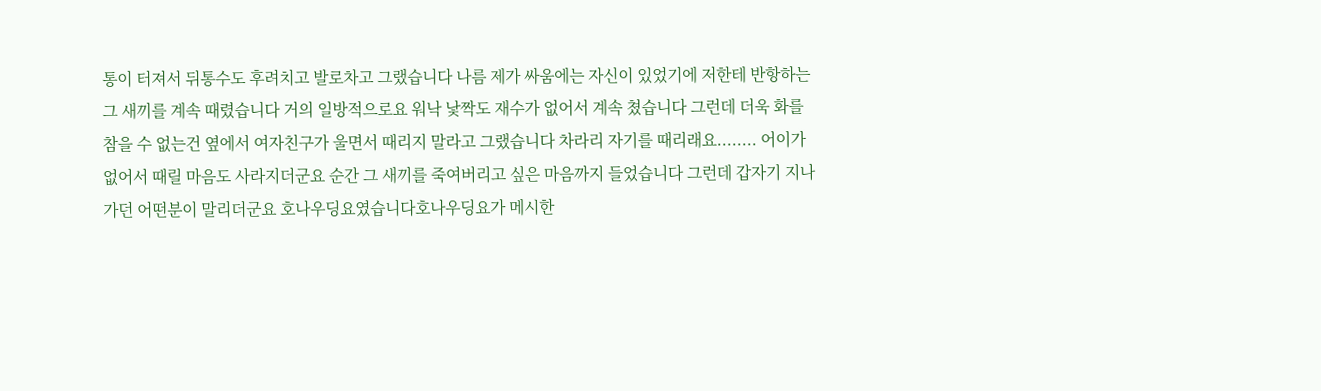통이 터져서 뒤통수도 후려치고 발로차고 그랬습니다 나름 제가 싸움에는 자신이 있었기에 저한테 반항하는 그 새끼를 계속 때렸습니다 거의 일방적으로요 워낙 낯짝도 재수가 없어서 계속 쳤습니다 그런데 더욱 화를 참을 수 없는건 옆에서 여자친구가 울면서 때리지 말라고 그랬습니다 차라리 자기를 때리래요........ 어이가 없어서 때릴 마음도 사라지더군요 순간 그 새끼를 죽여버리고 싶은 마음까지 들었습니다 그런데 갑자기 지나가던 어떤분이 말리더군요 호나우딩요였습니다호나우딩요가 메시한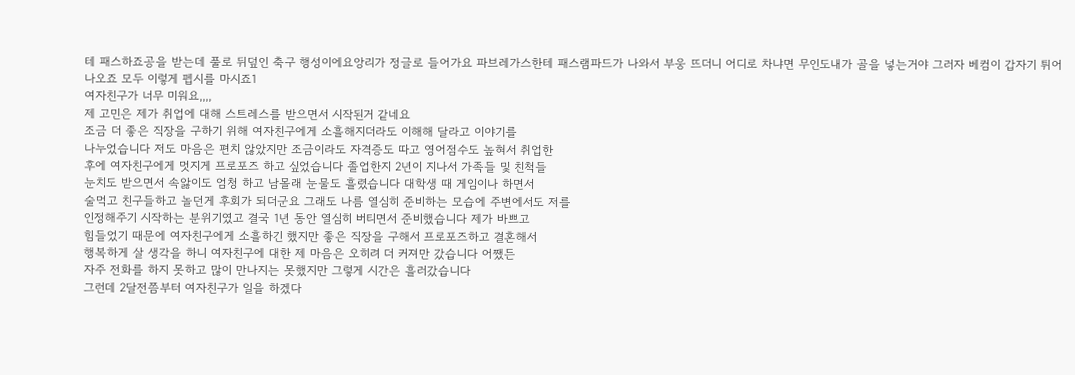테 패스하죠공을 받는데 풀로 뒤덮인 축구 행성이에요앙리가 정글로 들어가요 파브레가스한테 패스램파드가 나와서 부웅 뜨더니 어디로 차냐면 무인도내가 골을 넣는거야 그러자 베컴이 갑자기 튀어나오죠 모두 이렇게 펩시를 마시죠1
여자친구가 너무 미워요,,,,
제 고민은 제가 취업에 대해 스트레스를 받으면서 시작된거 같네요
조금 더 좋은 직장을 구하기 위해 여자친구에게 소흘해지더라도 이해해 달라고 이야기를
나누었습니다 저도 마음은 편치 않았지만 조금이라도 자격증도 따고 영어점수도 높혀서 취업한
후에 여자친구에게 멋지게 프로포즈 하고 싶었습니다 졸업한지 2년이 지나서 가족들 및 친척들
눈치도 받으면서 속앓이도 엄청 하고 남몰래 눈물도 흘렸습니다 대학생 때 게임이나 하면서
술먹고 친구들하고 놀던게 후회가 되더군요 그래도 나름 열심히 준비하는 모습에 주변에서도 저를
인정해주기 시작하는 분위기였고 결국 1년 동안 열심히 버티면서 준비했습니다 제가 바쁘고
힘들었기 때문에 여자친구에게 소흘하긴 했지만 좋은 직장을 구해서 프로포즈하고 결혼해서
행복하게 살 생각을 하니 여자친구에 대한 제 마음은 오히려 더 커져만 갔습니다 어쨌든
자주 전화를 하지 못하고 많이 만나지는 못했지만 그렇게 시간은 흘러갔습니다
그런데 2달전쯤부터 여자친구가 일을 하겠다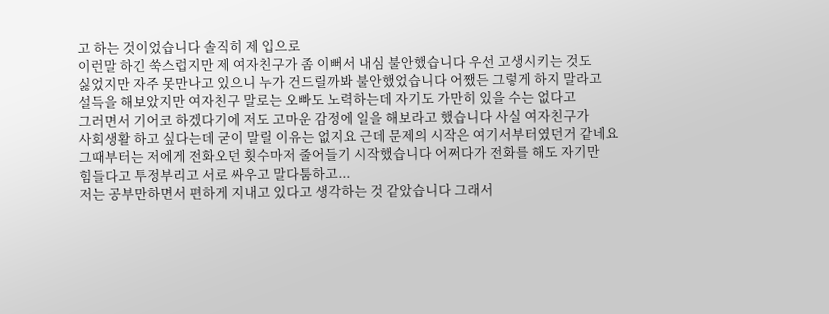고 하는 것이었습니다 솔직히 제 입으로
이런말 하긴 쑥스럽지만 제 여자친구가 좀 이뻐서 내심 불안했습니다 우선 고생시키는 것도
싫었지만 자주 못만나고 있으니 누가 건드릴까봐 불안했었습니다 어쨌든 그렇게 하지 말라고
설득을 해보았지만 여자친구 말로는 오빠도 노력하는데 자기도 가만히 있을 수는 없다고
그러면서 기어코 하겠다기에 저도 고마운 감정에 일을 해보라고 했습니다 사실 여자친구가
사회생활 하고 싶다는데 굳이 말릴 이유는 없지요 근데 문제의 시작은 여기서부터였던거 같네요
그때부터는 저에게 전화오던 횟수마저 줄어들기 시작했습니다 어쩌다가 전화를 해도 자기만
힘들다고 투정부리고 서로 싸우고 말다툼하고...
저는 공부만하면서 편하게 지내고 있다고 생각하는 것 같았습니다 그래서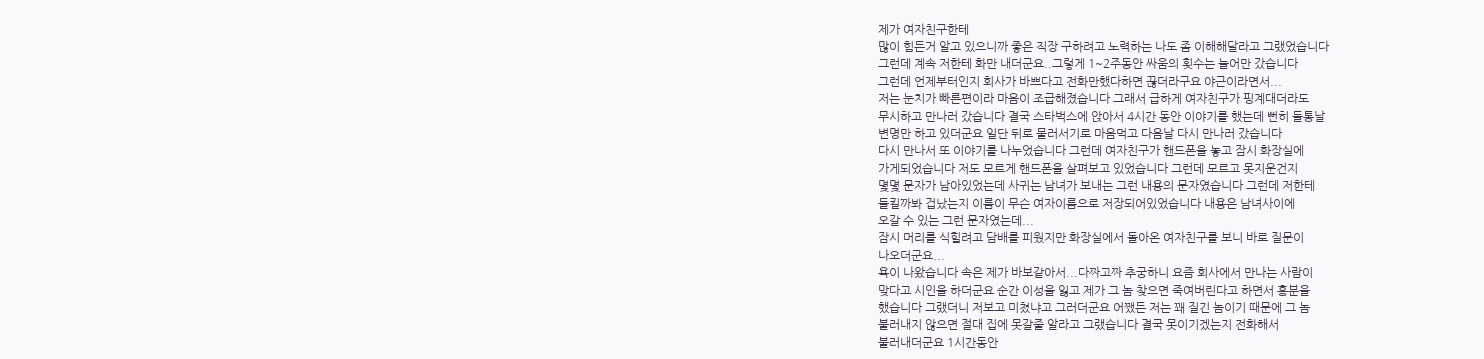제가 여자친구한테
많이 힘든거 알고 있으니까 좋은 직장 구하려고 노력하는 나도 좀 이해해달라고 그랬었습니다
그런데 계속 저한테 화만 내더군요..그렇게 1~2주동안 싸움의 횟수는 늘어만 갔습니다
그런데 언제부터인지 회사가 바쁘다고 전화만했다하면 끊더라구요 야근이라면서...
저는 눈치가 빠른편이라 마음이 조급해졌습니다 그래서 급하게 여자친구가 핑계대더라도
무시하고 만나러 갔습니다 결국 스타벅스에 앉아서 4시간 동안 이야기를 했는데 뻔히 들통날
변명만 하고 있더군요 일단 뒤로 물러서기로 마음먹고 다음날 다시 만나러 갔습니다
다시 만나서 또 이야기를 나누었습니다 그런데 여자친구가 핸드폰을 놓고 잠시 화장실에
가게되었습니다 저도 모르게 핸드폰을 살펴보고 있었습니다 그런데 모르고 못지운건지
몇몇 문자가 남아있었는데 사귀는 남녀가 보내는 그런 내용의 문자였습니다 그런데 저한테
들킬까봐 겁났는지 이름이 무슨 여자이름으로 저장되어있었습니다 내용은 남녀사이에
오갈 수 있는 그런 문자였는데...
잠시 머리를 식힐려고 담배를 피웠지만 화장실에서 돌아온 여자친구를 보니 바로 질문이
나오더군요...
욕이 나왔습니다 속은 제가 바보같아서...다짜고짜 추궁하니 요즘 회사에서 만나는 사람이
맞다고 시인을 하더군요 순간 이성을 잃고 제가 그 놈 찾으면 죽여버린다고 하면서 흥분을
했습니다 그랬더니 저보고 미쳤냐고 그러더군요 어쨌든 저는 꽤 질긴 놈이기 때문에 그 놈
불러내지 않으면 절대 집에 못갈줄 알라고 그랬습니다 결국 못이기겠는지 전화해서
불러내더군요 1시간동안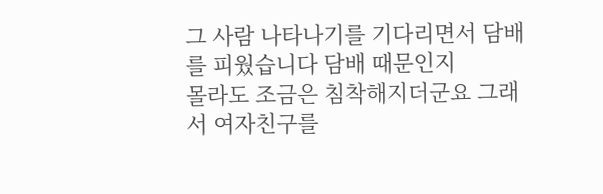그 사람 나타나기를 기다리면서 담배를 피웠습니다 담배 때문인지
몰라도 조금은 침착해지더군요 그래서 여자친구를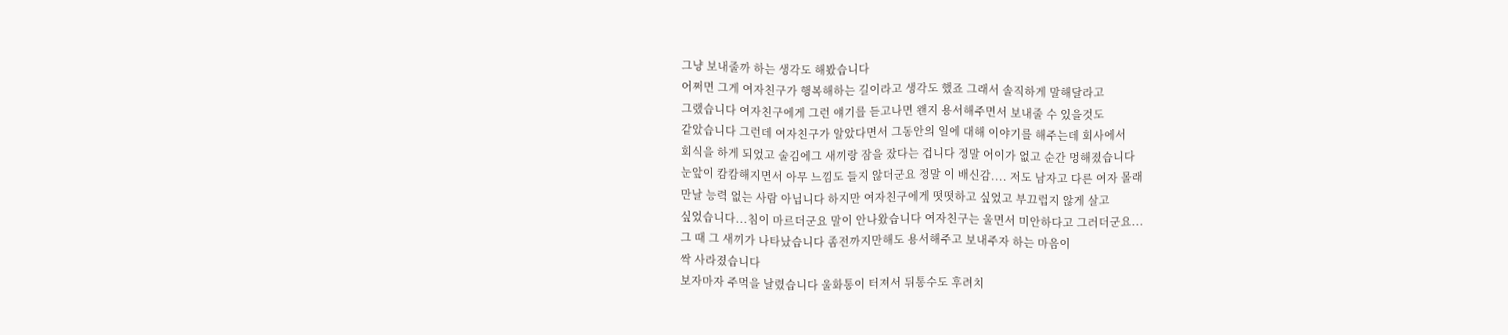그냥 보내줄까 하는 생각도 해봤습니다
어쩌면 그게 여자친구가 행복해하는 길이라고 생각도 했죠 그래서 솔직하게 말해달라고
그랬습니다 여자친구에게 그런 얘기를 듣고나면 왠지 용서해주면서 보내줄 수 있을것도
같았습니다 그런데 여자친구가 알았다면서 그동안의 일에 대해 이야기를 해주는데 회사에서
회식을 하게 되었고 술김에그 새끼랑 잠을 잤다는 겁니다 정말 어이가 없고 순간 멍해졌습니다
눈앞이 캄캄해지면서 아무 느낌도 들지 않더군요 정말 이 배신감.... 저도 남자고 다른 여자 몰래
만날 능력 없는 사람 아닙니다 하지만 여자친구에게 떳떳하고 싶었고 부끄럽지 않게 살고
싶었습니다...침이 마르더군요 말이 안나왔습니다 여자친구는 울면서 미안하다고 그러더군요...
그 때 그 새끼가 나타났습니다 좀전까지만해도 용서해주고 보내주자 하는 마음이
싹 사라졌습니다
보자마자 주먹을 날렸습니다 울화통이 터져서 뒤통수도 후려치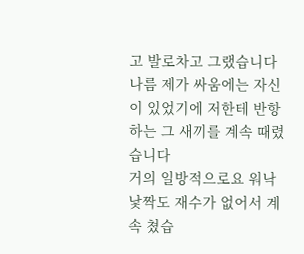고 발로차고 그랬습니다
나름 제가 싸움에는 자신이 있었기에 저한테 반항하는 그 새끼를 계속 때렸습니다
거의 일방적으로요 워낙 낯짝도 재수가 없어서 계속 쳤습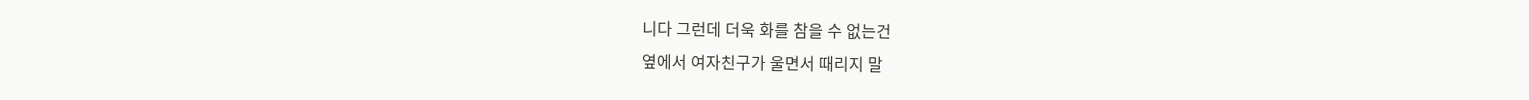니다 그런데 더욱 화를 참을 수 없는건
옆에서 여자친구가 울면서 때리지 말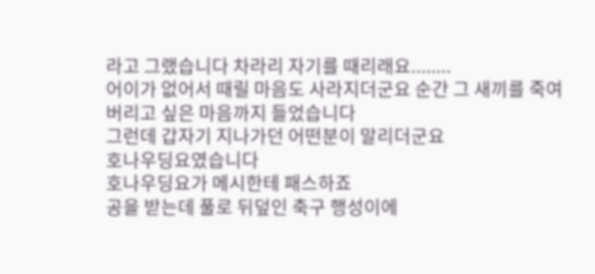라고 그랬습니다 차라리 자기를 때리래요........
어이가 없어서 때릴 마음도 사라지더군요 순간 그 새끼를 죽여버리고 싶은 마음까지 들었습니다
그런데 갑자기 지나가던 어떤분이 말리더군요
호나우딩요였습니다
호나우딩요가 메시한테 패스하죠
공을 받는데 풀로 뒤덮인 축구 행성이에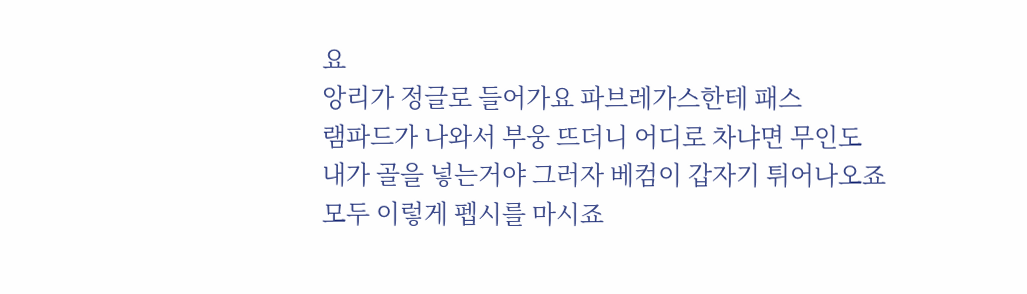요
앙리가 정글로 들어가요 파브레가스한테 패스
램파드가 나와서 부웅 뜨더니 어디로 차냐면 무인도
내가 골을 넣는거야 그러자 베컴이 갑자기 튀어나오죠
모두 이렇게 펩시를 마시죠